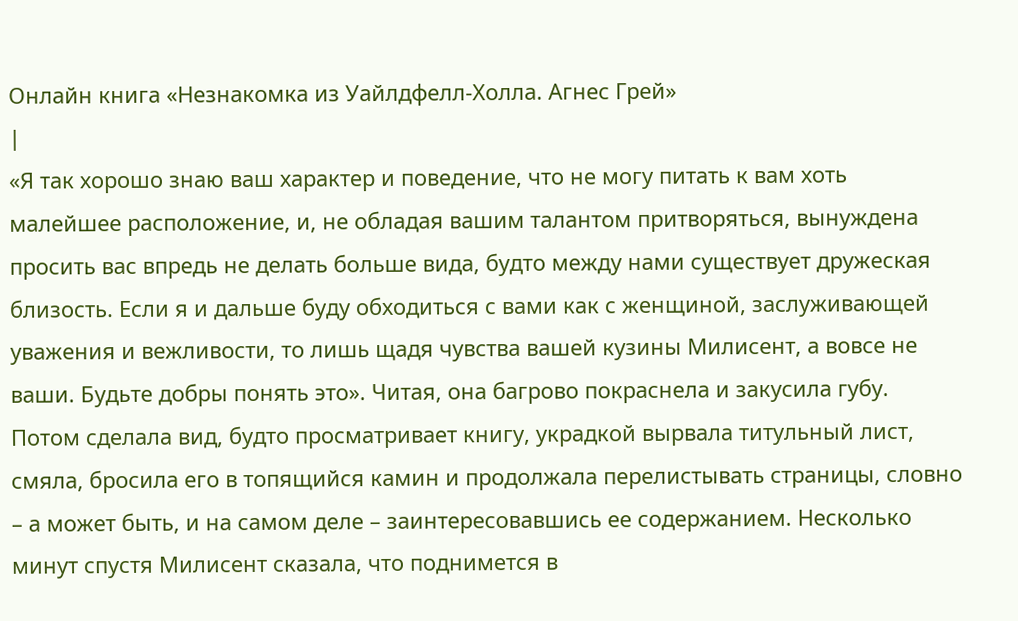Онлайн книга «Незнакомка из Уайлдфелл-Холла. Агнес Грей»
|
«Я так хорошо знаю ваш характер и поведение, что не могу питать к вам хоть малейшее расположение, и, не обладая вашим талантом притворяться, вынуждена просить вас впредь не делать больше вида, будто между нами существует дружеская близость. Если я и дальше буду обходиться с вами как с женщиной, заслуживающей уважения и вежливости, то лишь щадя чувства вашей кузины Милисент, а вовсе не ваши. Будьте добры понять это». Читая, она багрово покраснела и закусила губу. Потом сделала вид, будто просматривает книгу, украдкой вырвала титульный лист, смяла, бросила его в топящийся камин и продолжала перелистывать страницы, словно – а может быть, и на самом деле – заинтересовавшись ее содержанием. Несколько минут спустя Милисент сказала, что поднимется в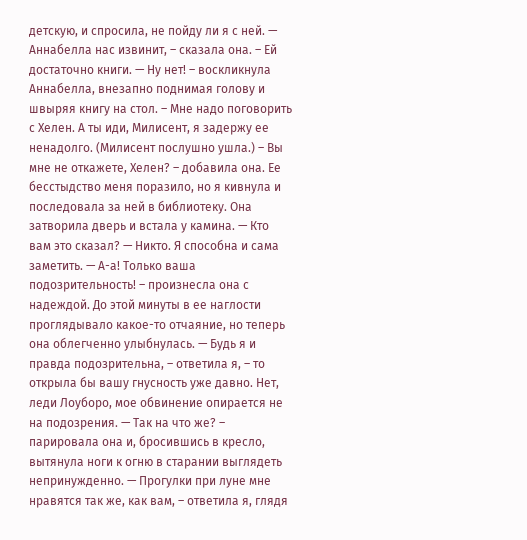детскую, и спросила, не пойду ли я с ней. — Аннабелла нас извинит, – сказала она. – Ей достаточно книги. — Ну нет! – воскликнула Аннабелла, внезапно поднимая голову и швыряя книгу на стол. – Мне надо поговорить с Хелен. А ты иди, Милисент, я задержу ее ненадолго. (Милисент послушно ушла.) – Вы мне не откажете, Хелен? – добавила она. Ее бесстыдство меня поразило, но я кивнула и последовала за ней в библиотеку. Она затворила дверь и встала у камина. — Кто вам это сказал? — Никто. Я способна и сама заметить. — А-а! Только ваша подозрительность! – произнесла она с надеждой. До этой минуты в ее наглости проглядывало какое-то отчаяние, но теперь она облегченно улыбнулась. — Будь я и правда подозрительна, – ответила я, – то открыла бы вашу гнусность уже давно. Нет, леди Лоуборо, мое обвинение опирается не на подозрения. — Так на что же? – парировала она и, бросившись в кресло, вытянула ноги к огню в старании выглядеть непринужденно. — Прогулки при луне мне нравятся так же, как вам, – ответила я, глядя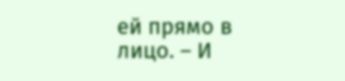ей прямо в лицо. – И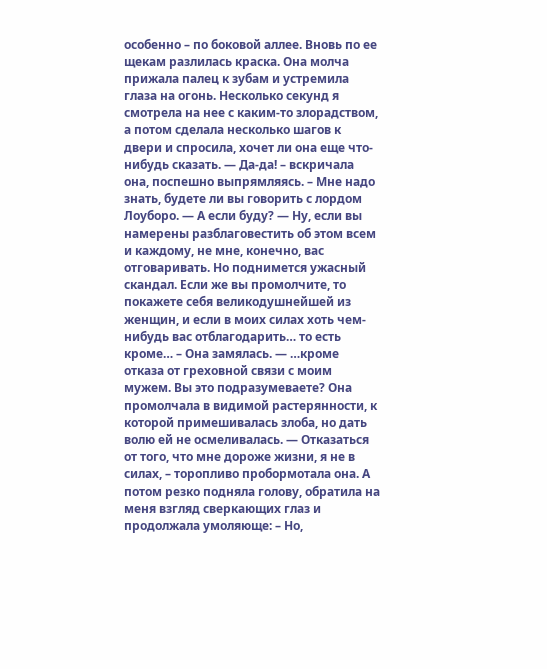особенно – по боковой аллее. Вновь по ее щекам разлилась краска. Она молча прижала палец к зубам и устремила глаза на огонь. Несколько секунд я смотрела на нее с каким-то злорадством, а потом сделала несколько шагов к двери и спросила, хочет ли она еще что-нибудь сказать. — Да-да! – вскричала она, поспешно выпрямляясь. – Мне надо знать, будете ли вы говорить с лордом Лоуборо. — А если буду? — Ну, если вы намерены разблаговестить об этом всем и каждому, не мне, конечно, вас отговаривать. Но поднимется ужасный скандал. Если же вы промолчите, то покажете себя великодушнейшей из женщин, и если в моих силах хоть чем-нибудь вас отблагодарить… то есть кроме… – Она замялась. — …кроме отказа от греховной связи с моим мужем. Вы это подразумеваете? Она промолчала в видимой растерянности, к которой примешивалась злоба, но дать волю ей не осмеливалась. — Отказаться от того, что мне дороже жизни, я не в силах, – торопливо пробормотала она. А потом резко подняла голову, обратила на меня взгляд сверкающих глаз и продолжала умоляюще: – Но,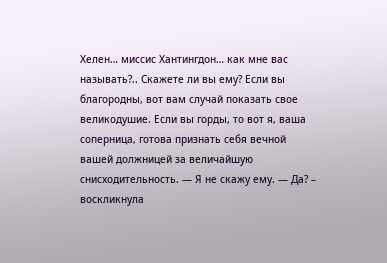Хелен… миссис Хантингдон… как мне вас называть?.. Скажете ли вы ему? Если вы благородны, вот вам случай показать свое великодушие. Если вы горды, то вот я, ваша соперница, готова признать себя вечной вашей должницей за величайшую снисходительность. — Я не скажу ему. — Да? – воскликнула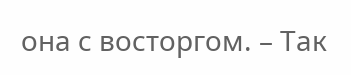она с восторгом. – Так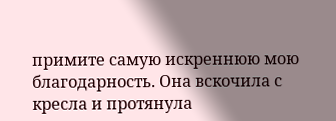примите самую искреннюю мою благодарность. Она вскочила с кресла и протянула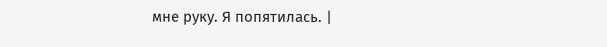мне руку. Я попятилась. |